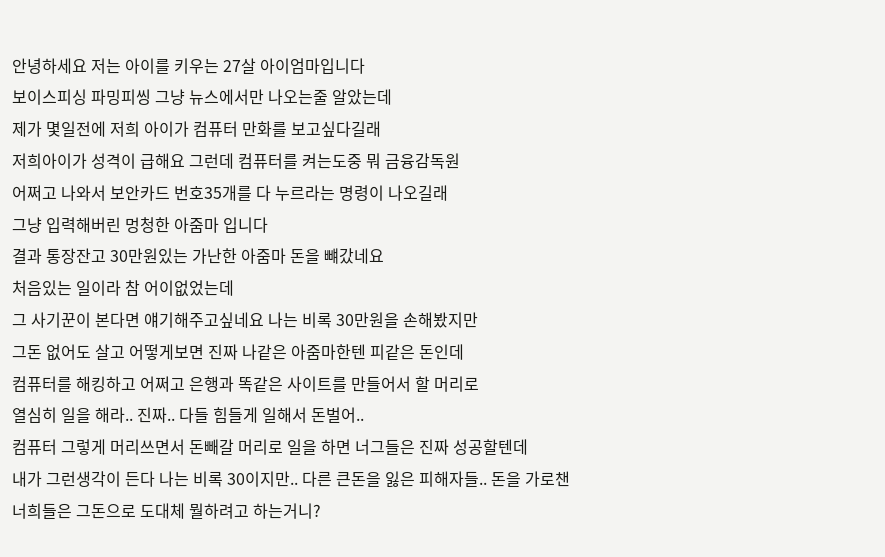안녕하세요 저는 아이를 키우는 27살 아이엄마입니다
보이스피싱 파밍피씽 그냥 뉴스에서만 나오는줄 알았는데
제가 몇일전에 저희 아이가 컴퓨터 만화를 보고싶다길래
저희아이가 성격이 급해요 그런데 컴퓨터를 켜는도중 뭐 금융감독원
어쩌고 나와서 보안카드 번호35개를 다 누르라는 명령이 나오길래
그냥 입력해버린 멍청한 아줌마 입니다
결과 통장잔고 30만원있는 가난한 아줌마 돈을 뺴갔네요
처음있는 일이라 참 어이없었는데
그 사기꾼이 본다면 얘기해주고싶네요 나는 비록 30만원을 손해봤지만
그돈 없어도 살고 어떻게보면 진짜 나같은 아줌마한텐 피같은 돈인데
컴퓨터를 해킹하고 어쩌고 은행과 똑같은 사이트를 만들어서 할 머리로
열심히 일을 해라.. 진짜.. 다들 힘들게 일해서 돈벌어..
컴퓨터 그렇게 머리쓰면서 돈빼갈 머리로 일을 하면 너그들은 진짜 성공할텐데
내가 그런생각이 든다 나는 비록 30이지만.. 다른 큰돈을 잃은 피해자들.. 돈을 가로챈
너희들은 그돈으로 도대체 뭘하려고 하는거니?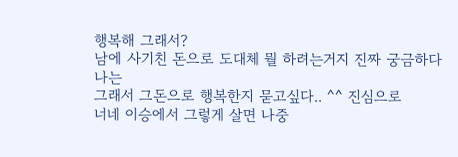행복해 그래서?
남에 사기친 돈으로 도대체 뭘 하려는거지 진짜 궁금하다 나는
그래서 그돈으로 행복한지 묻고싶다.. ^^ 진심으로
너네 이승에서 그렇게 살면 나중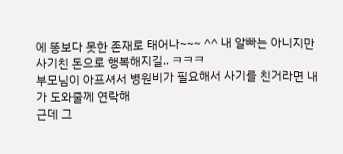에 똥보다 못한 존재로 태어나~~~ ^^ 내 알빠는 아니지만
사기친 돈으로 행복해지길.. ㅋㅋㅋ
부모님이 아프셔서 병원비가 필요해서 사기를 친거라면 내가 도와줄께 연락해
근데 그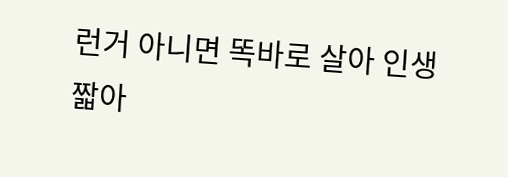런거 아니면 똑바로 살아 인생 짧아